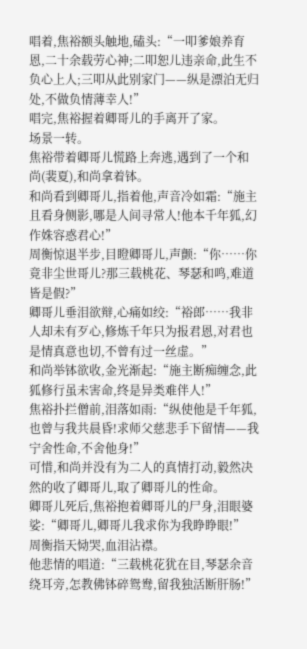唱着,焦裕额头触地,磕头:“一叩爹娘养育恩,二十余载劳心神;二叩恕儿违亲命,此生不负心上人;三叩从此别家门——纵是漂泊无归处,不做负情薄幸人!”
唱完,焦裕握着卿哥儿的手离开了家。
场景一转。
焦裕带着卿哥儿慌路上奔逃,遇到了一个和尚(裴夏),和尚拿着钵。
和尚看到卿哥儿,指着他,声音冷如霜:“施主且看身侧影,哪是人间寻常人!他本千年狐,幻作姝容惑君心!”
周衡惊退半步,目瞪卿哥儿,声颤:“你……你竟非尘世哥儿?那三载桃花、琴瑟和鸣,难道皆是假?”
卿哥儿垂泪欲辩,心痛如绞:“裕郎……我非人却未有歹心,修炼千年只为报君恩,对君也是情真意也切,不曾有过一丝虚。”
和尚举钵欲收,金光渐起:“施主断痴缠念,此狐修行虽未害命,终是异类难伴人!”
焦裕扑拦僧前,泪落如雨:“纵使他是千年狐,也曾与我共晨昏!求师父慈悲手下留情——我宁舍性命,不舍他身!”
可惜,和尚并没有为二人的真情打动,毅然决然的收了卿哥儿,取了卿哥儿的性命。
卿哥儿死后,焦裕抱着卿哥儿的尸身,泪眼婆娑:“卿哥儿,卿哥儿我求你为我睁睁眼!”
周衡指天恸哭,血泪沾襟。
他悲情的唱道:“三载桃花犹在目,琴瑟余音绕耳旁,怎教佛钵碎鸳鸯,留我独活断肝肠!”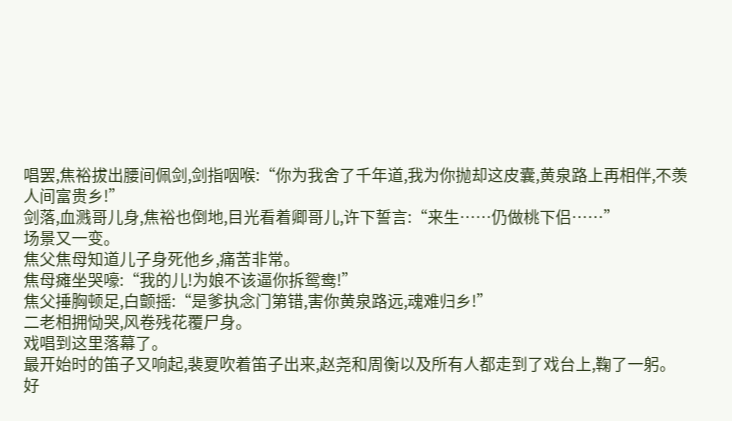唱罢,焦裕拔出腰间佩剑,剑指咽喉:“你为我舍了千年道,我为你抛却这皮囊,黄泉路上再相伴,不羡人间富贵乡!”
剑落,血溅哥儿身,焦裕也倒地,目光看着卿哥儿,许下誓言:“来生……仍做桃下侣……”
场景又一变。
焦父焦母知道儿子身死他乡,痛苦非常。
焦母瘫坐哭嚎:“我的儿!为娘不该逼你拆鸳鸯!”
焦父捶胸顿足,白颤摇:“是爹执念门第错,害你黄泉路远,魂难归乡!”
二老相拥恸哭,风卷残花覆尸身。
戏唱到这里落幕了。
最开始时的笛子又响起,裴夏吹着笛子出来,赵尧和周衡以及所有人都走到了戏台上,鞠了一躬。
好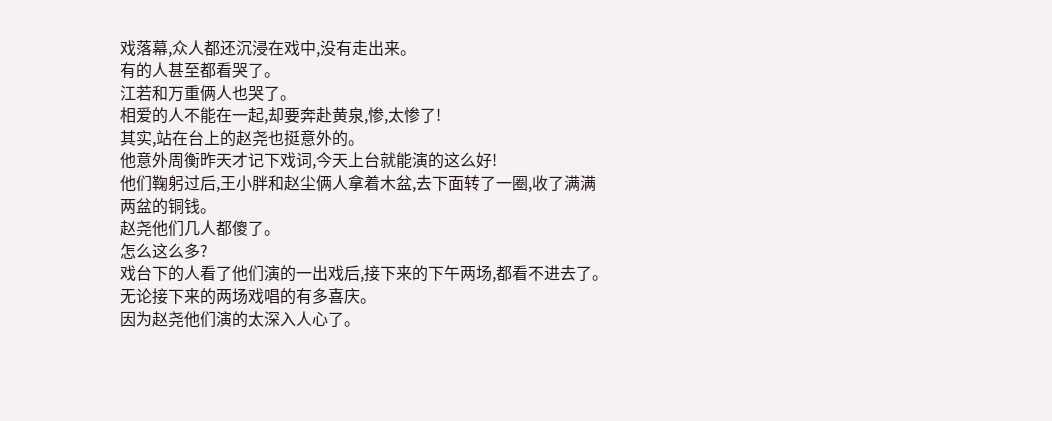戏落幕,众人都还沉浸在戏中,没有走出来。
有的人甚至都看哭了。
江若和万重俩人也哭了。
相爱的人不能在一起,却要奔赴黄泉,惨,太惨了!
其实,站在台上的赵尧也挺意外的。
他意外周衡昨天才记下戏词,今天上台就能演的这么好!
他们鞠躬过后,王小胖和赵尘俩人拿着木盆,去下面转了一圈,收了满满两盆的铜钱。
赵尧他们几人都傻了。
怎么这么多?
戏台下的人看了他们演的一出戏后,接下来的下午两场,都看不进去了。
无论接下来的两场戏唱的有多喜庆。
因为赵尧他们演的太深入人心了。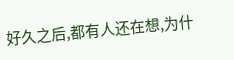好久之后,都有人还在想,为什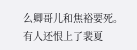么卿哥儿和焦裕要死。有人还恨上了裴夏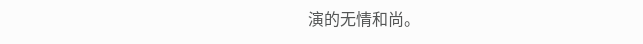演的无情和尚。